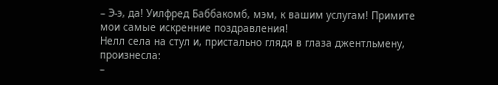– Э-э, да! Уилфред Баббакомб, мэм, к вашим услугам! Примите мои самые искренние поздравления!
Нелл села на стул и, пристально глядя в глаза джентльмену, произнесла:
–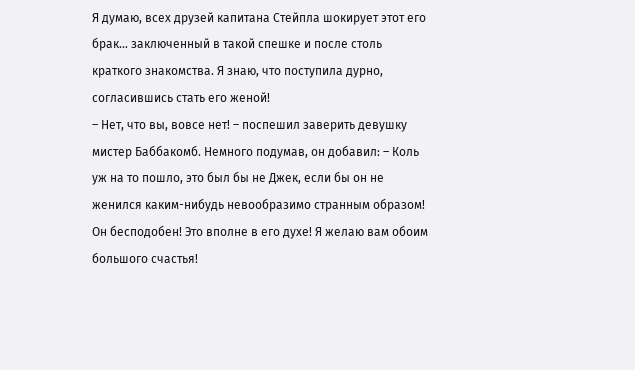Я думаю, всех друзей капитана Стейпла шокирует этот его брак… заключенный в такой спешке и после столь краткого знакомства. Я знаю, что поступила дурно, согласившись стать его женой!
– Нет, что вы, вовсе нет! – поспешил заверить девушку мистер Баббакомб. Немного подумав, он добавил: – Коль уж на то пошло, это был бы не Джек, если бы он не женился каким-нибудь невообразимо странным образом! Он бесподобен! Это вполне в его духе! Я желаю вам обоим большого счастья!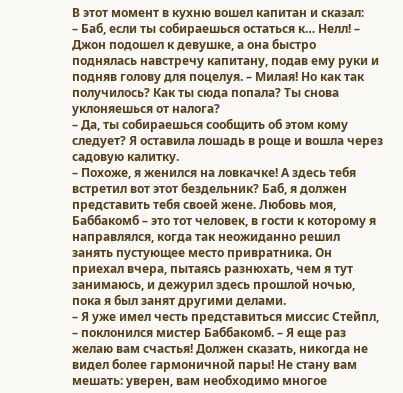В этот момент в кухню вошел капитан и сказал:
– Баб, если ты собираешься остаться к… Нелл! – Джон подошел к девушке, а она быстро поднялась навстречу капитану, подав ему руки и подняв голову для поцелуя. – Милая! Но как так получилось? Как ты сюда попала? Ты снова уклоняешься от налога?
– Да, ты собираешься сообщить об этом кому следует? Я оставила лошадь в роще и вошла через садовую калитку.
– Похоже, я женился на ловкачке! А здесь тебя встретил вот этот бездельник? Баб, я должен представить тебя своей жене. Любовь моя, Баббакомб – это тот человек, в гости к которому я направлялся, когда так неожиданно решил занять пустующее место привратника. Он приехал вчера, пытаясь разнюхать, чем я тут занимаюсь, и дежурил здесь прошлой ночью, пока я был занят другими делами.
– Я уже имел честь представиться миссис Стейпл, – поклонился мистер Баббакомб. – Я еще раз желаю вам счастья! Должен сказать, никогда не видел более гармоничной пары! Не стану вам мешать: уверен, вам необходимо многое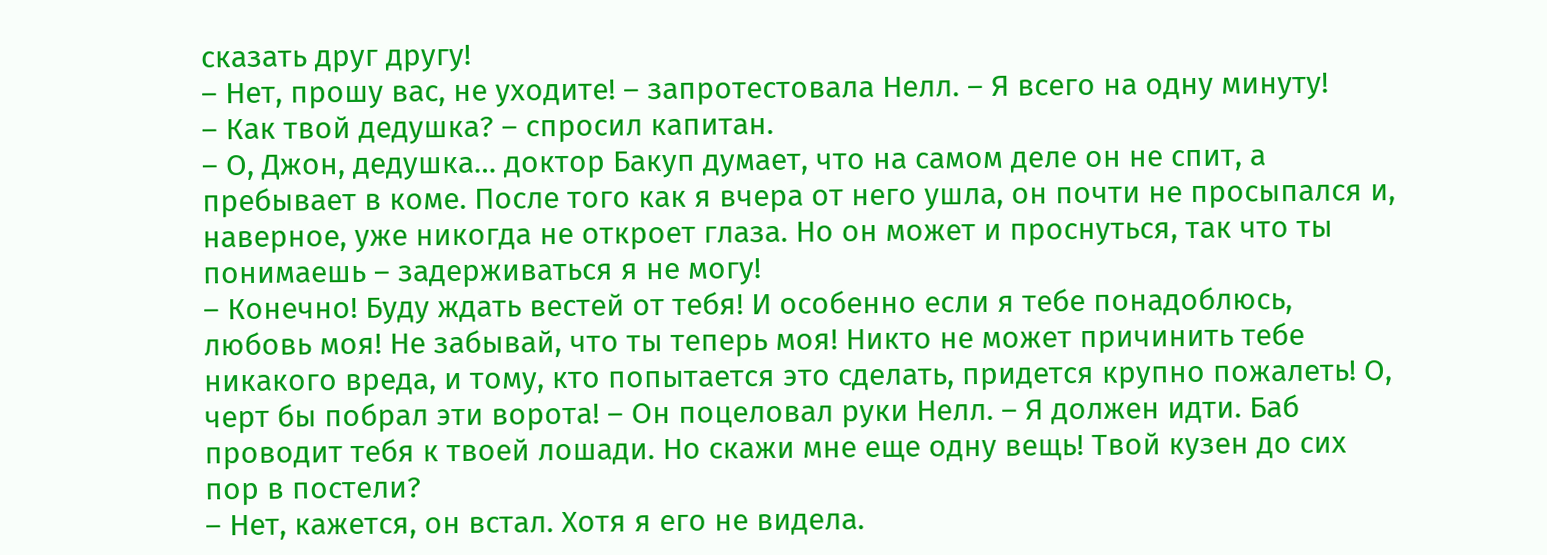сказать друг другу!
– Нет, прошу вас, не уходите! – запротестовала Нелл. – Я всего на одну минуту!
– Как твой дедушка? – спросил капитан.
– О, Джон, дедушка… доктор Бакуп думает, что на самом деле он не спит, а пребывает в коме. После того как я вчера от него ушла, он почти не просыпался и, наверное, уже никогда не откроет глаза. Но он может и проснуться, так что ты понимаешь – задерживаться я не могу!
– Конечно! Буду ждать вестей от тебя! И особенно если я тебе понадоблюсь, любовь моя! Не забывай, что ты теперь моя! Никто не может причинить тебе никакого вреда, и тому, кто попытается это сделать, придется крупно пожалеть! О, черт бы побрал эти ворота! – Он поцеловал руки Нелл. – Я должен идти. Баб проводит тебя к твоей лошади. Но скажи мне еще одну вещь! Твой кузен до сих пор в постели?
– Нет, кажется, он встал. Хотя я его не видела.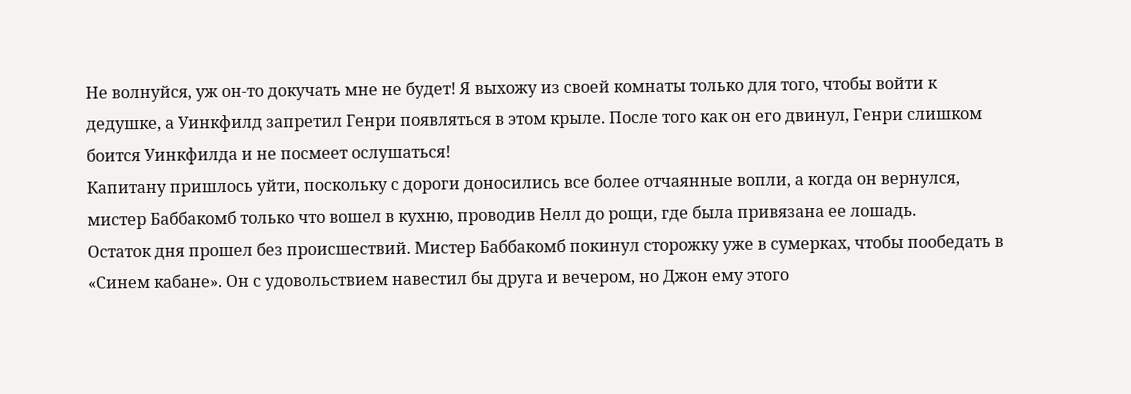Не волнуйся, уж он-то докучать мне не будет! Я выхожу из своей комнаты только для того, чтобы войти к дедушке, а Уинкфилд запретил Генри появляться в этом крыле. После того как он его двинул, Генри слишком боится Уинкфилда и не посмеет ослушаться!
Капитану пришлось уйти, поскольку с дороги доносились все более отчаянные вопли, а когда он вернулся, мистер Баббакомб только что вошел в кухню, проводив Нелл до рощи, где была привязана ее лошадь.
Остаток дня прошел без происшествий. Мистер Баббакомб покинул сторожку уже в сумерках, чтобы пообедать в «Синем кабане». Он с удовольствием навестил бы друга и вечером, но Джон ему этого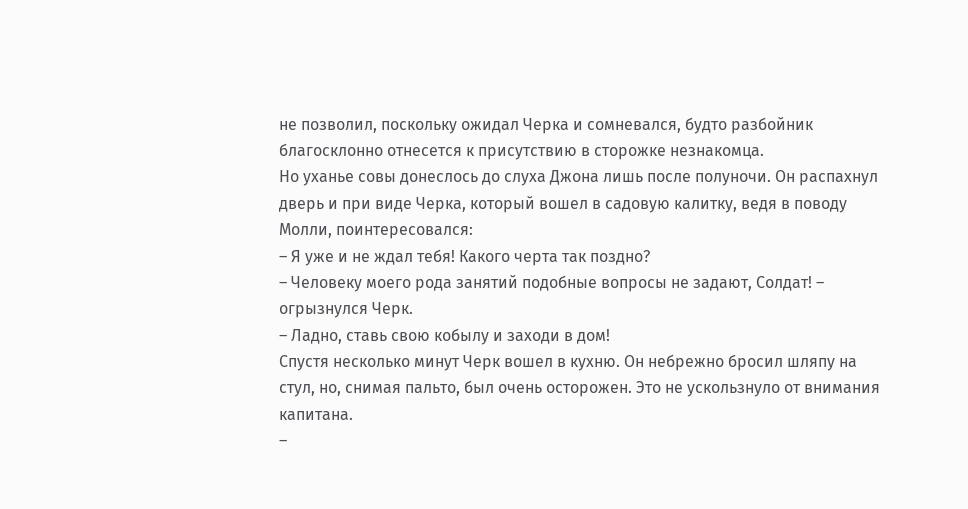не позволил, поскольку ожидал Черка и сомневался, будто разбойник благосклонно отнесется к присутствию в сторожке незнакомца.
Но уханье совы донеслось до слуха Джона лишь после полуночи. Он распахнул дверь и при виде Черка, который вошел в садовую калитку, ведя в поводу Молли, поинтересовался:
– Я уже и не ждал тебя! Какого черта так поздно?
– Человеку моего рода занятий подобные вопросы не задают, Солдат! – огрызнулся Черк.
– Ладно, ставь свою кобылу и заходи в дом!
Спустя несколько минут Черк вошел в кухню. Он небрежно бросил шляпу на стул, но, снимая пальто, был очень осторожен. Это не ускользнуло от внимания капитана.
–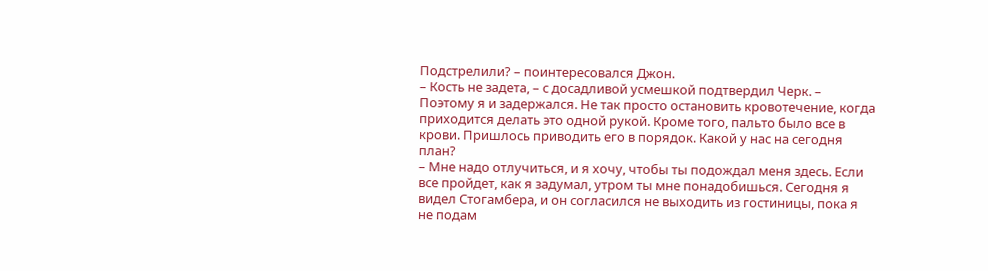Подстрелили? – поинтересовался Джон.
– Кость не задета, – с досадливой усмешкой подтвердил Черк. – Поэтому я и задержался. Не так просто остановить кровотечение, когда приходится делать это одной рукой. Кроме того, пальто было все в крови. Пришлось приводить его в порядок. Какой у нас на сегодня план?
– Мне надо отлучиться, и я хочу, чтобы ты подождал меня здесь. Если все пройдет, как я задумал, утром ты мне понадобишься. Сегодня я видел Стогамбера, и он согласился не выходить из гостиницы, пока я не подам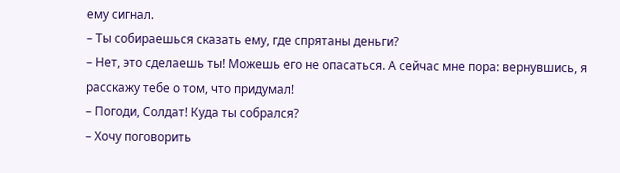ему сигнал.
– Ты собираешься сказать ему, где спрятаны деньги?
– Нет, это сделаешь ты! Можешь его не опасаться. А сейчас мне пора: вернувшись, я расскажу тебе о том, что придумал!
– Погоди, Солдат! Куда ты собрался?
– Хочу поговорить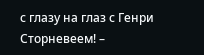с глазу на глаз с Генри Сторневеем! –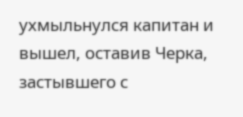ухмыльнулся капитан и вышел, оставив Черка, застывшего с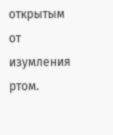открытым от изумления ртом.